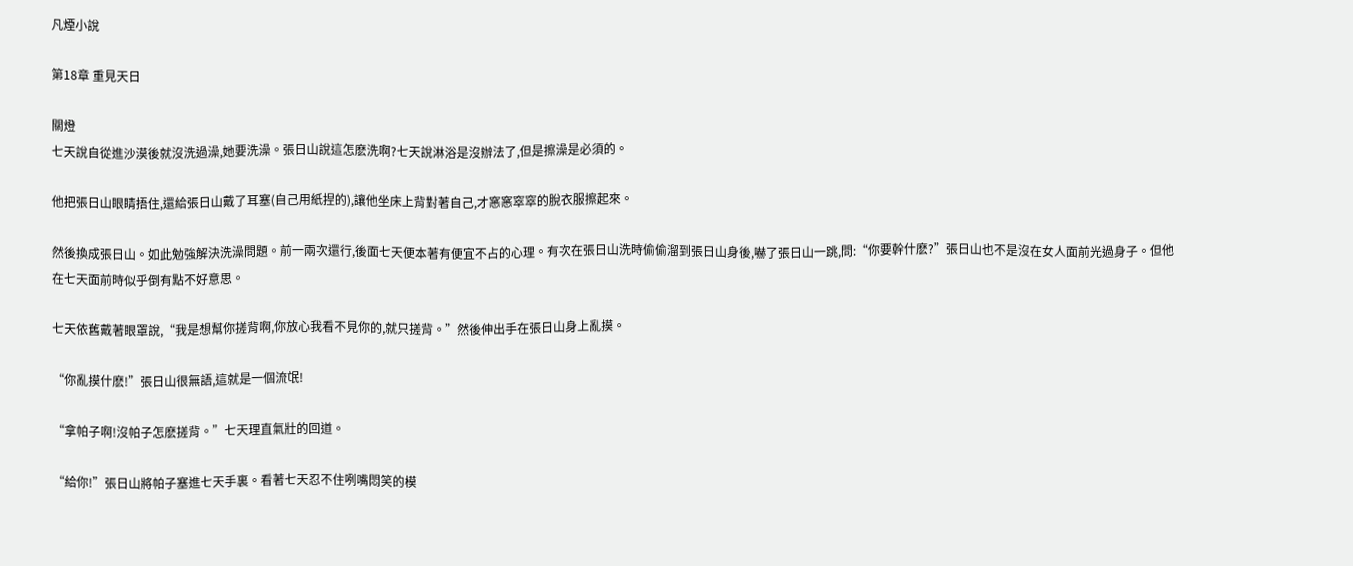凡煙小說

第18章 重見天日

關燈
七天說自從進沙漠後就沒洗過澡,她要洗澡。張日山說這怎麽洗啊?七天說淋浴是沒辦法了,但是擦澡是必須的。

他把張日山眼睛捂住,還給張日山戴了耳塞(自己用紙捏的),讓他坐床上背對著自己,才窸窸窣窣的脫衣服擦起來。

然後換成張日山。如此勉強解決洗澡問題。前一兩次還行,後面七天便本著有便宜不占的心理。有次在張日山洗時偷偷溜到張日山身後,嚇了張日山一跳,問:“你要幹什麽?”張日山也不是沒在女人面前光過身子。但他在七天面前時似乎倒有點不好意思。

七天依舊戴著眼罩說,“我是想幫你搓背啊,你放心我看不見你的,就只搓背。”然後伸出手在張日山身上亂摸。

“你亂摸什麽!”張日山很無語,這就是一個流氓!

“拿帕子啊!沒帕子怎麽搓背。”七天理直氣壯的回道。

“給你!”張日山將帕子塞進七天手裏。看著七天忍不住咧嘴悶笑的模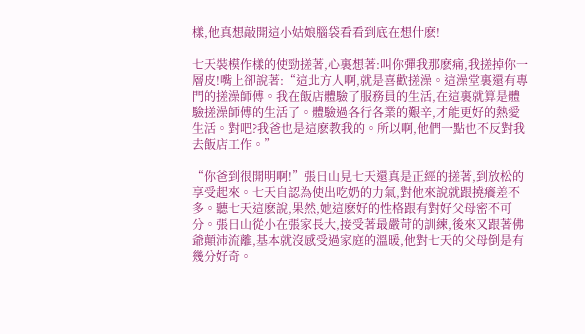樣,他真想敲開這小姑娘腦袋看看到底在想什麽!

七天裝模作樣的使勁搓著,心裏想著:叫你彈我那麽痛,我搓掉你一層皮!嘴上卻說著:“這北方人啊,就是喜歡搓澡。這澡堂裏還有專門的搓澡師傅。我在飯店體驗了服務員的生活,在這裏就算是體驗搓澡師傅的生活了。體驗過各行各業的艱辛,才能更好的熱愛生活。對吧?我爸也是這麽教我的。所以啊,他們一點也不反對我去飯店工作。”

“你爸到很開明啊!”張日山見七天還真是正經的搓著,到放松的享受起來。七天自認為使出吃奶的力氣,對他來說就跟撓癢差不多。聽七天這麽說,果然,她這麽好的性格跟有對好父母密不可分。張日山從小在張家長大,接受著最嚴苛的訓練,後來又跟著佛爺顛沛流離,基本就沒感受過家庭的溫暖,他對七天的父母倒是有幾分好奇。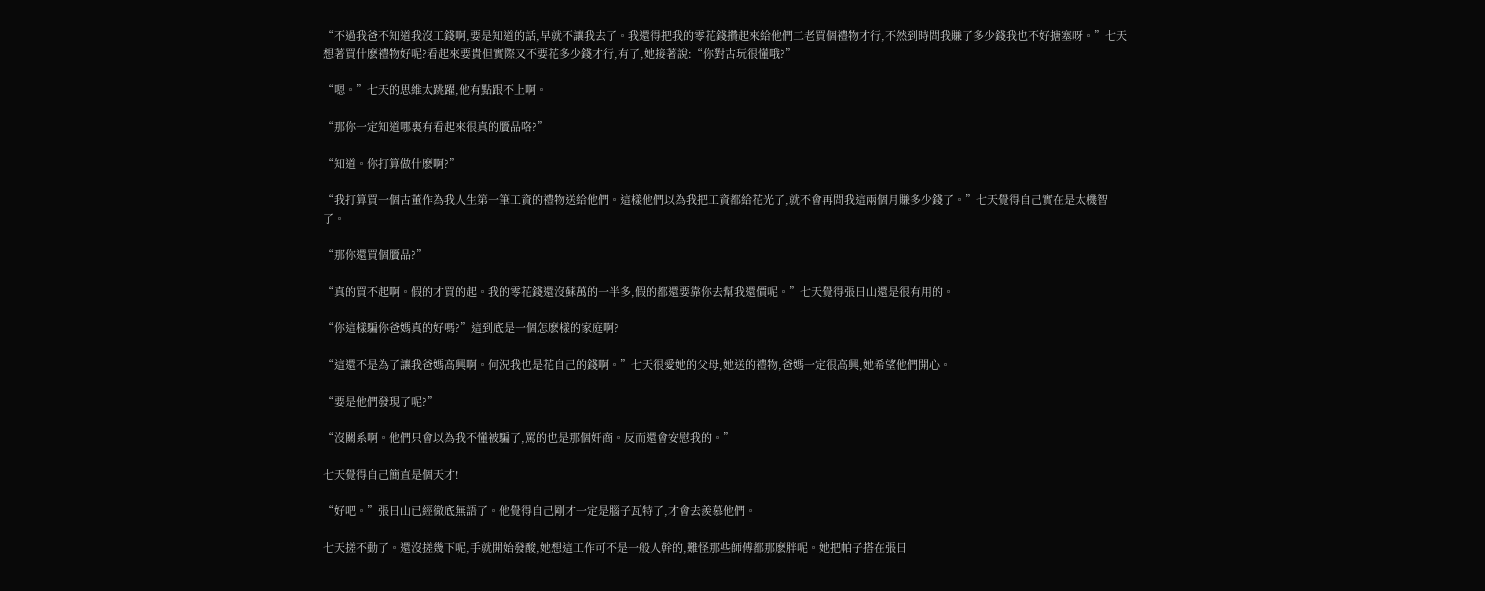“不過我爸不知道我沒工錢啊,要是知道的話,早就不讓我去了。我還得把我的零花錢攢起來給他們二老買個禮物才行,不然到時問我賺了多少錢我也不好搪塞呀。”七天想著買什麽禮物好呢?看起來要貴但實際又不要花多少錢才行,有了,她接著說:“你對古玩很懂哦?”

“嗯。”七天的思維太跳躍,他有點跟不上啊。

“那你一定知道哪裏有看起來很真的贗品咯?”

“知道。你打算做什麽啊?”

“我打算買一個古董作為我人生第一筆工資的禮物送給他們。這樣他們以為我把工資都給花光了,就不會再問我這兩個月賺多少錢了。”七天覺得自己實在是太機智了。

“那你還買個贗品?”

“真的買不起啊。假的才買的起。我的零花錢還沒蘇萬的一半多,假的都還要靠你去幫我還價呢。”七天覺得張日山還是很有用的。

“你這樣騙你爸媽真的好嗎?”這到底是一個怎麽樣的家庭啊?

“這還不是為了讓我爸媽高興啊。何況我也是花自己的錢啊。”七天很愛她的父母,她送的禮物,爸媽一定很高興,她希望他們開心。

“要是他們發現了呢?”

“沒關系啊。他們只會以為我不懂被騙了,罵的也是那個奸商。反而還會安慰我的。”

七天覺得自己簡直是個天才!

“好吧。”張日山已經徹底無語了。他覺得自己剛才一定是腦子瓦特了,才會去羨慕他們。

七天搓不動了。還沒搓幾下呢,手就開始發酸,她想這工作可不是一般人幹的,難怪那些師傅都那麽胖呢。她把帕子搭在張日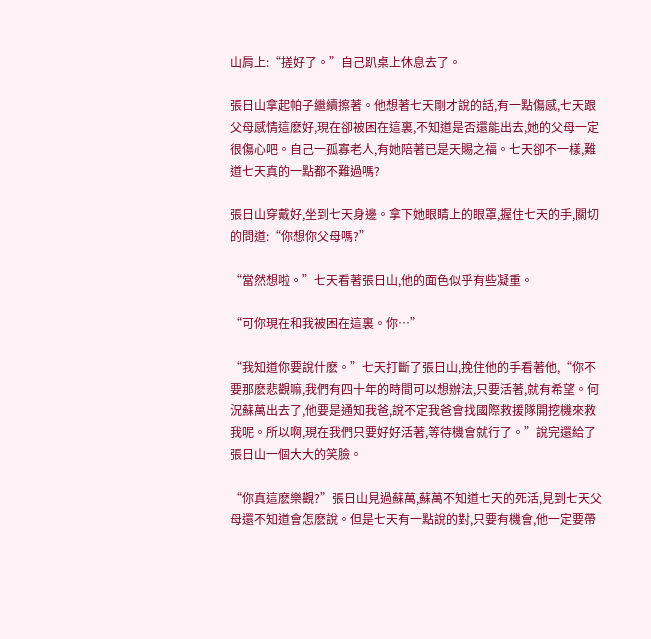山肩上:“搓好了。”自己趴桌上休息去了。

張日山拿起帕子繼續擦著。他想著七天剛才說的話,有一點傷感,七天跟父母感情這麽好,現在卻被困在這裏,不知道是否還能出去,她的父母一定很傷心吧。自己一孤寡老人,有她陪著已是天賜之福。七天卻不一樣,難道七天真的一點都不難過嗎?

張日山穿戴好,坐到七天身邊。拿下她眼睛上的眼罩,握住七天的手,關切的問道:“你想你父母嗎?”

“當然想啦。”七天看著張日山,他的面色似乎有些凝重。

“可你現在和我被困在這裏。你…”

“我知道你要說什麽。”七天打斷了張日山,挽住他的手看著他,“你不要那麽悲觀嘛,我們有四十年的時間可以想辦法,只要活著,就有希望。何況蘇萬出去了,他要是通知我爸,說不定我爸會找國際救援隊開挖機來救我呢。所以啊,現在我們只要好好活著,等待機會就行了。”說完還給了張日山一個大大的笑臉。

“你真這麽樂觀?”張日山見過蘇萬,蘇萬不知道七天的死活,見到七天父母還不知道會怎麽說。但是七天有一點說的對,只要有機會,他一定要帶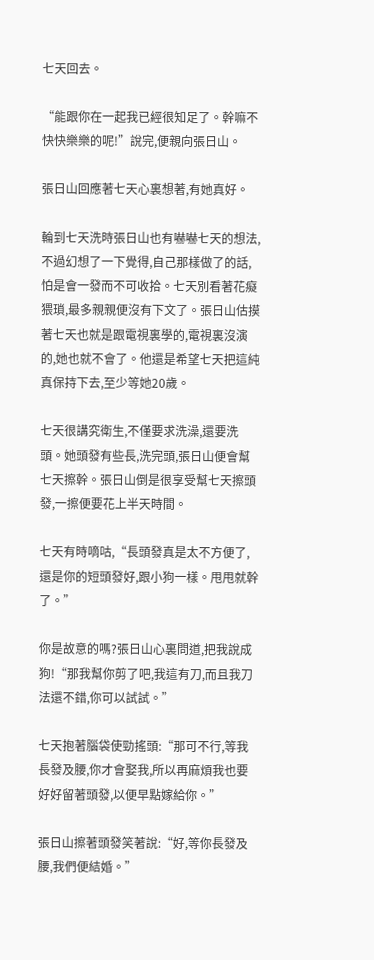七天回去。

“能跟你在一起我已經很知足了。幹嘛不快快樂樂的呢!”說完,便親向張日山。

張日山回應著七天心裏想著,有她真好。

輪到七天洗時張日山也有嚇嚇七天的想法,不過幻想了一下覺得,自己那樣做了的話,怕是會一發而不可收拾。七天別看著花癡猥瑣,最多親親便沒有下文了。張日山估摸著七天也就是跟電視裏學的,電視裏沒演的,她也就不會了。他還是希望七天把這純真保持下去,至少等她20歲。

七天很講究衛生,不僅要求洗澡,還要洗頭。她頭發有些長,洗完頭,張日山便會幫七天擦幹。張日山倒是很享受幫七天擦頭發,一擦便要花上半天時間。

七天有時嘀咕,“長頭發真是太不方便了,還是你的短頭發好,跟小狗一樣。甩甩就幹了。”

你是故意的嗎?張日山心裏問道,把我說成狗!“那我幫你剪了吧,我這有刀,而且我刀法還不錯,你可以試試。”

七天抱著腦袋使勁搖頭:“那可不行,等我長發及腰,你才會娶我,所以再麻煩我也要好好留著頭發,以便早點嫁給你。”

張日山擦著頭發笑著說:“好,等你長發及腰,我們便結婚。”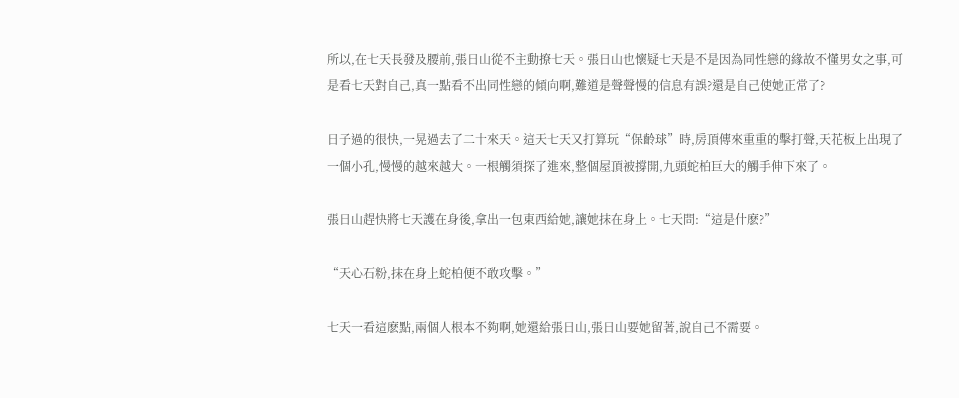所以,在七天長發及腰前,張日山從不主動撩七天。張日山也懷疑七天是不是因為同性戀的緣故不懂男女之事,可是看七天對自己,真一點看不出同性戀的傾向啊,難道是聲聲慢的信息有誤?還是自己使她正常了?

日子過的很快,一晃過去了二十來天。這天七天又打算玩“保齡球”時,房頂傳來重重的擊打聲,天花板上出現了一個小孔,慢慢的越來越大。一根觸須探了進來,整個屋頂被撐開,九頭蛇柏巨大的觸手伸下來了。

張日山趕快將七天護在身後,拿出一包東西給她,讓她抹在身上。七天問:“這是什麽?”

“天心石粉,抹在身上蛇柏便不敢攻擊。”

七天一看這麽點,兩個人根本不夠啊,她還給張日山,張日山要她留著,說自己不需要。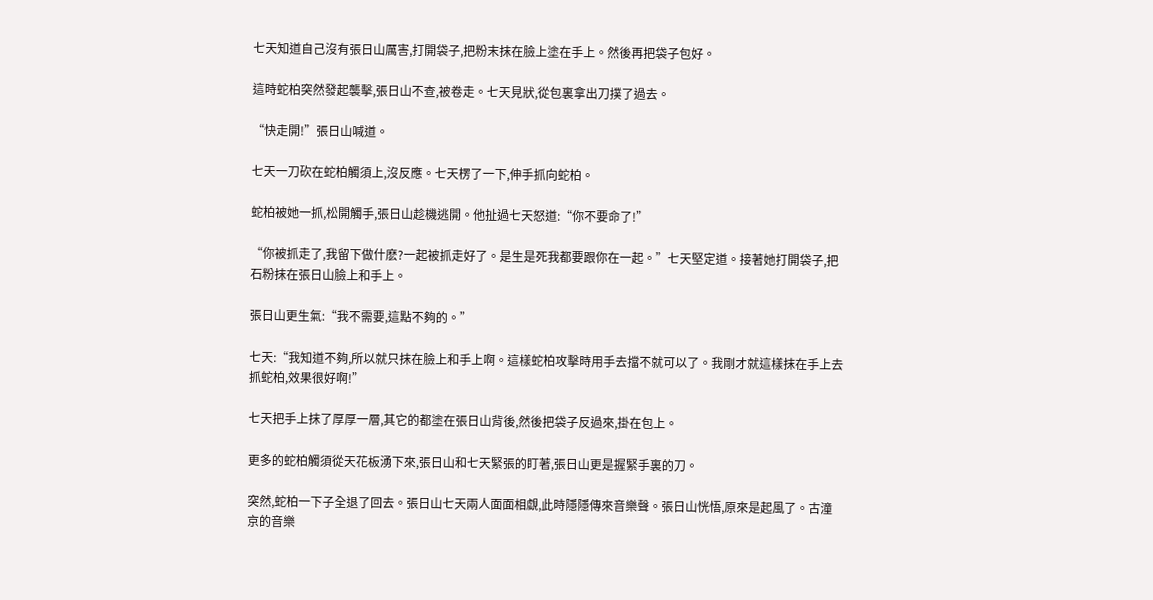七天知道自己沒有張日山厲害,打開袋子,把粉末抹在臉上塗在手上。然後再把袋子包好。

這時蛇柏突然發起襲擊,張日山不查,被卷走。七天見狀,從包裏拿出刀撲了過去。

“快走開!”張日山喊道。

七天一刀砍在蛇柏觸須上,沒反應。七天楞了一下,伸手抓向蛇柏。

蛇柏被她一抓,松開觸手,張日山趁機逃開。他扯過七天怒道:“你不要命了!”

“你被抓走了,我留下做什麽?一起被抓走好了。是生是死我都要跟你在一起。”七天堅定道。接著她打開袋子,把石粉抹在張日山臉上和手上。

張日山更生氣:“我不需要,這點不夠的。”

七天:“我知道不夠,所以就只抹在臉上和手上啊。這樣蛇柏攻擊時用手去擋不就可以了。我剛才就這樣抹在手上去抓蛇柏,效果很好啊!”

七天把手上抹了厚厚一層,其它的都塗在張日山背後,然後把袋子反過來,掛在包上。

更多的蛇柏觸須從天花板湧下來,張日山和七天緊張的盯著,張日山更是握緊手裏的刀。

突然,蛇柏一下子全退了回去。張日山七天兩人面面相覷,此時隱隱傳來音樂聲。張日山恍悟,原來是起風了。古潼京的音樂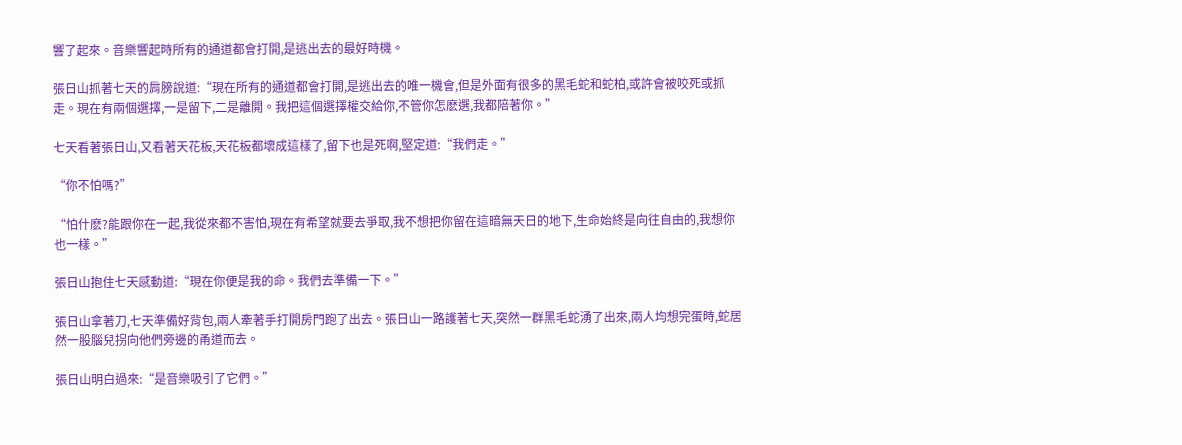響了起來。音樂響起時所有的通道都會打開,是逃出去的最好時機。

張日山抓著七天的肩膀說道:“現在所有的通道都會打開,是逃出去的唯一機會,但是外面有很多的黑毛蛇和蛇柏,或許會被咬死或抓走。現在有兩個選擇,一是留下,二是離開。我把這個選擇權交給你,不管你怎麽選,我都陪著你。”

七天看著張日山,又看著天花板,天花板都壞成這樣了,留下也是死啊,堅定道:“我們走。”

“你不怕嗎?”

“怕什麽?能跟你在一起,我從來都不害怕,現在有希望就要去爭取,我不想把你留在這暗無天日的地下,生命始終是向往自由的,我想你也一樣。”

張日山抱住七天感動道:“現在你便是我的命。我們去準備一下。”

張日山拿著刀,七天準備好背包,兩人牽著手打開房門跑了出去。張日山一路護著七天,突然一群黑毛蛇湧了出來,兩人均想完蛋時,蛇居然一股腦兒拐向他們旁邊的甬道而去。

張日山明白過來:“是音樂吸引了它們。”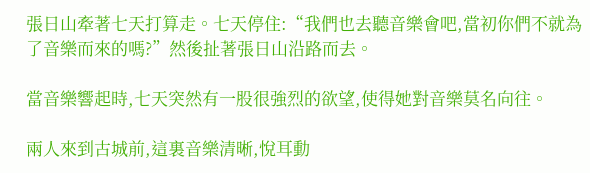張日山牽著七天打算走。七天停住:“我們也去聽音樂會吧,當初你們不就為了音樂而來的嗎?”然後扯著張日山沿路而去。

當音樂響起時,七天突然有一股很強烈的欲望,使得她對音樂莫名向往。

兩人來到古城前,這裏音樂清晰,悅耳動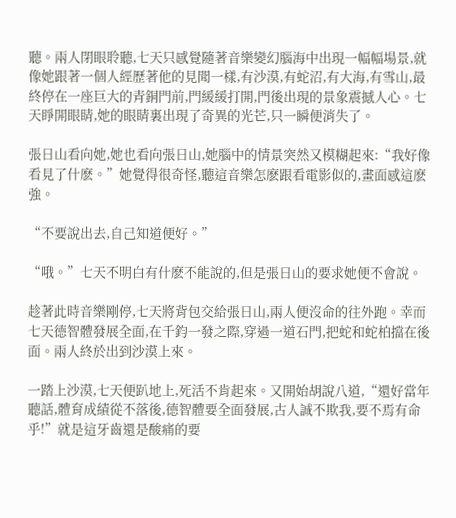聽。兩人閉眼聆聽,七天只感覺隨著音樂變幻腦海中出現一幅幅場景,就像她跟著一個人經歷著他的見聞一樣,有沙漠,有蛇沼,有大海,有雪山,最終停在一座巨大的青銅門前,門緩緩打開,門後出現的景象震撼人心。七天睜開眼睛,她的眼睛裏出現了奇異的光芒,只一瞬便消失了。

張日山看向她,她也看向張日山,她腦中的情景突然又模糊起來:“我好像看見了什麽。”她覺得很奇怪,聽這音樂怎麽跟看電影似的,畫面感這麽強。

“不要說出去,自己知道便好。”

“哦。”七天不明白有什麽不能說的,但是張日山的要求她便不會說。

趁著此時音樂剛停,七天將背包交給張日山,兩人便沒命的往外跑。幸而七天德智體發展全面,在千鈞一發之際,穿過一道石門,把蛇和蛇柏擋在後面。兩人終於出到沙漠上來。

一踏上沙漠,七天便趴地上,死活不肯起來。又開始胡說八道,“還好當年聽話,體育成績從不落後,德智體要全面發展,古人誠不欺我,要不焉有命乎!”就是這牙齒還是酸痛的要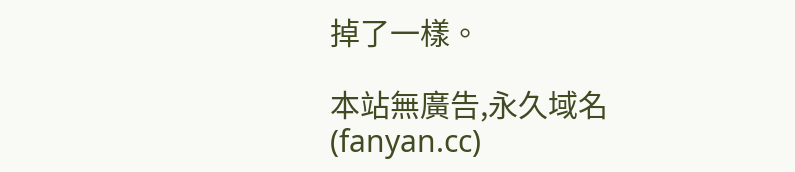掉了一樣。

本站無廣告,永久域名(fanyan.cc)